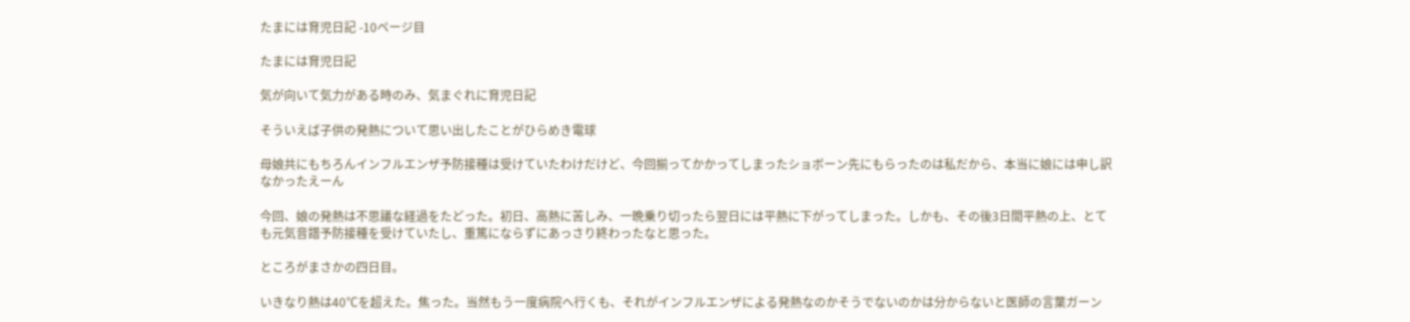たまには育児日記 -10ページ目

たまには育児日記

気が向いて気力がある時のみ、気まぐれに育児日記

そういえば子供の発熱について思い出したことがひらめき電球

母娘共にもちろんインフルエンザ予防接種は受けていたわけだけど、今回揃ってかかってしまったショボーン先にもらったのは私だから、本当に娘には申し訳なかったえーん

今回、娘の発熱は不思議な経過をたどった。初日、高熱に苦しみ、一晩乗り切ったら翌日には平熱に下がってしまった。しかも、その後3日間平熱の上、とても元気音譜予防接種を受けていたし、重篤にならずにあっさり終わったなと思った。

ところがまさかの四日目。

いきなり熱は40℃を超えた。焦った。当然もう一度病院へ行くも、それがインフルエンザによる発熱なのかそうでないのかは分からないと医師の言葉ガーン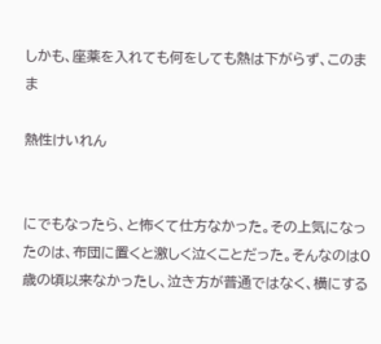しかも、座薬を入れても何をしても熱は下がらず、このまま

熱性けいれん


にでもなったら、と怖くて仕方なかった。その上気になったのは、布団に置くと激しく泣くことだった。そんなのは0歳の頃以来なかったし、泣き方が普通ではなく、横にする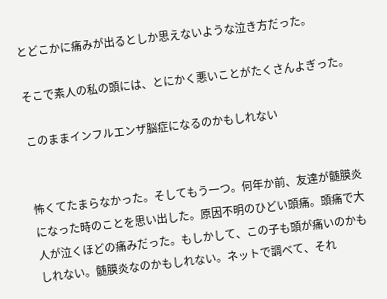とどこかに痛みが出るとしか思えないような泣き方だった。

そこで素人の私の頭には、とにかく悪いことがたくさんよぎった。

このままインフルエンザ脳症になるのかもしれない


怖くてたまらなかった。そしてもう一つ。何年か前、友達が髄膜炎になった時のことを思い出した。原因不明のひどい頭痛。頭痛で大人が泣くほどの痛みだった。もしかして、この子も頭が痛いのかもしれない。髄膜炎なのかもしれない。ネットで調べて、それ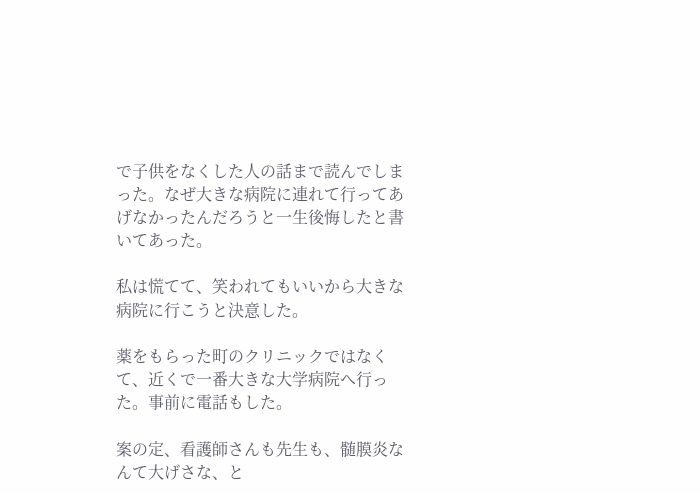で子供をなくした人の話まで読んでしまった。なぜ大きな病院に連れて行ってあげなかったんだろうと一生後悔したと書いてあった。

私は慌てて、笑われてもいいから大きな病院に行こうと決意した。

薬をもらった町のクリニックではなくて、近くで一番大きな大学病院へ行った。事前に電話もした。

案の定、看護師さんも先生も、髄膜炎なんて大げさな、と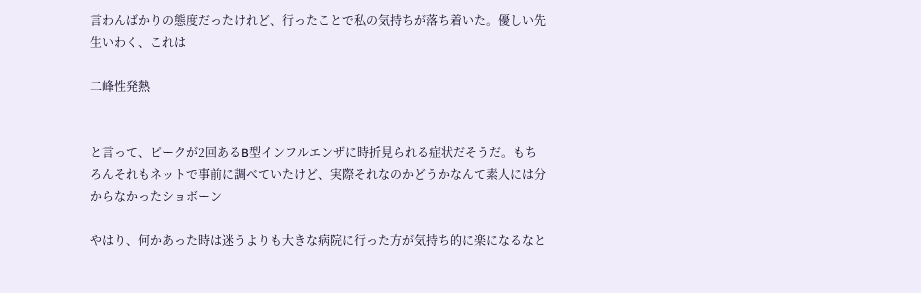言わんばかりの態度だったけれど、行ったことで私の気持ちが落ち着いた。優しい先生いわく、これは

二峰性発熱


と言って、ピークが2回あるB型インフルエンザに時折見られる症状だそうだ。もちろんそれもネットで事前に調べていたけど、実際それなのかどうかなんて素人には分からなかったショボーン

やはり、何かあった時は迷うよりも大きな病院に行った方が気持ち的に楽になるなと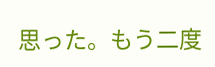思った。もう二度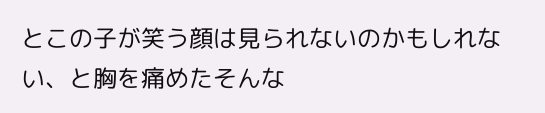とこの子が笑う顔は見られないのかもしれない、と胸を痛めたそんな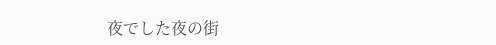夜でした夜の街